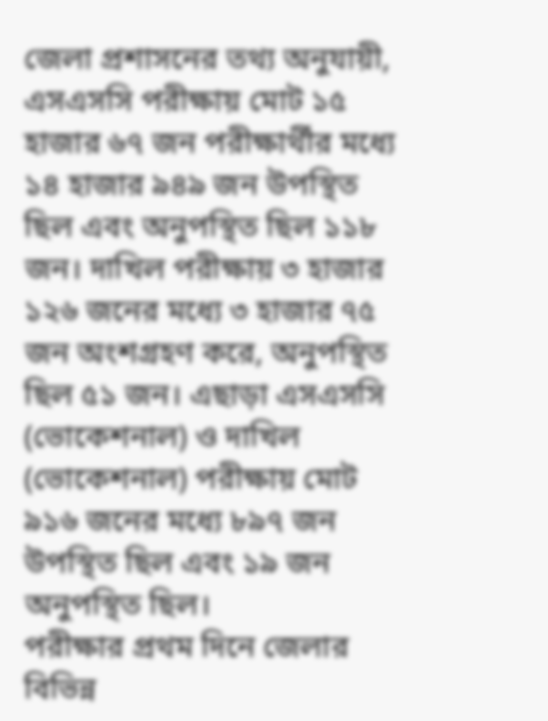জেলা প্রশাসনের তথ্য অনুযায়ী, এসএসসি পরীক্ষায় মোট ১৫ হাজার ৬৭ জন পরীক্ষার্থীর মধ্যে ১৪ হাজার ৯৪৯ জন উপস্থিত ছিল এবং অনুপস্থিত ছিল ১১৮ জন। দাখিল পরীক্ষায় ৩ হাজার ১২৬ জনের মধ্যে ৩ হাজার ৭৫ জন অংশগ্রহণ করে, অনুপস্থিত ছিল ৫১ জন। এছাড়া এসএসসি (ভোকেশনাল) ও দাখিল (ভোকেশনাল) পরীক্ষায় মোট ৯১৬ জনের মধ্যে ৮৯৭ জন উপস্থিত ছিল এবং ১৯ জন অনুপস্থিত ছিল।
পরীক্ষার প্রথম দিনে জেলার বিভিন্ন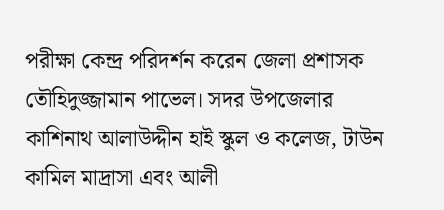পরীক্ষা কেন্দ্র পরিদর্শন করেন জেলা প্রশাসক তৌহিদুজ্জামান পাভেল। সদর উপজেলার কাশিনাথ আলাউদ্দীন হাই স্কুল ও কলেজ, টাউন কামিল মাদ্রাসা এবং আলী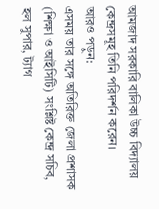আমজাদ সরকারি বালিকা উচ্চ বিদ্যালয় কেন্দ্রসমূহ তিনি পরিদর্শন করেন।
আরও পড়ুন:
এসময় তার সঙ্গে অতিরিক্ত জেলা প্রশাসক (শিক্ষা ও আইসিটি) সংশ্লিষ্ট কেন্দ্র সচিব, হল সুপার, ট্যাগ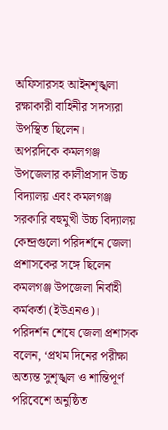অফিসারসহ আইনশৃঙ্খলা রক্ষাকারী বাহিনীর সদস্যরা উপস্থিত ছিলেন।
অপরদিকে কমলগঞ্জ উপজেলার কালীপ্রসাদ উচ্চ বিদ্যালয় এবং কমলগঞ্জ সরকারি বহুমুখী উচ্চ বিদ্যালয় কেন্দ্রগুলো পরিদর্শনে জেলা প্রশাসকের সঙ্গে ছিলেন কমলগঞ্জ উপজেলা নির্বাহী কর্মকর্তা (ইউএনও)।
পরিদর্শন শেষে জেলা প্রশাসক বলেন, ‘প্রথম দিনের পরীক্ষা অত্যন্ত সুশৃঙ্খল ও শান্তিপূর্ণ পরিবেশে অনুষ্ঠিত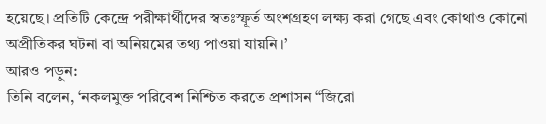হয়েছে। প্রতিটি কেন্দ্রে পরীক্ষার্থীদের স্বতঃস্ফূর্ত অংশগ্রহণ লক্ষ্য করা গেছে এবং কোথাও কোনো অপ্রীতিকর ঘটনা বা অনিয়মের তথ্য পাওয়া যায়নি।’
আরও পড়ুন:
তিনি বলেন, ‘নকলমুক্ত পরিবেশ নিশ্চিত করতে প্রশাসন “জিরো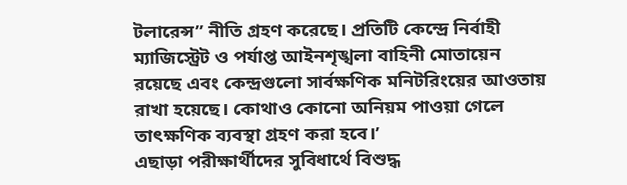টলারেন্স” নীতি গ্রহণ করেছে। প্রতিটি কেন্দ্রে নির্বাহী ম্যাজিস্ট্রেট ও পর্যাপ্ত আইনশৃঙ্খলা বাহিনী মোতায়েন রয়েছে এবং কেন্দ্রগুলো সার্বক্ষণিক মনিটরিংয়ের আওতায় রাখা হয়েছে। কোথাও কোনো অনিয়ম পাওয়া গেলে তাৎক্ষণিক ব্যবস্থা গ্রহণ করা হবে।’
এছাড়া পরীক্ষার্থীদের সুবিধার্থে বিশুদ্ধ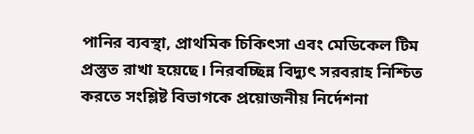পানির ব্যবস্থা, প্রাথমিক চিকিৎসা এবং মেডিকেল টিম প্রস্তুত রাখা হয়েছে। নিরবচ্ছিন্ন বিদ্যুৎ সরবরাহ নিশ্চিত করতে সংশ্লিষ্ট বিভাগকে প্রয়োজনীয় নির্দেশনা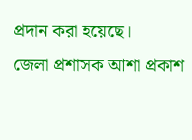প্রদান করা হয়েছে।
জেলা প্রশাসক আশা প্রকাশ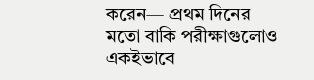করেন— প্রথম দিনের মতো বাকি পরীক্ষাগুলোও একইভাবে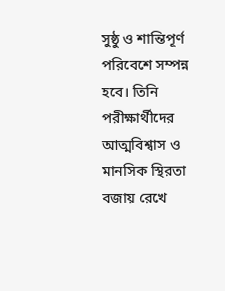সুষ্ঠু ও শান্তিপূর্ণ পরিবেশে সম্পন্ন হবে। তিনি পরীক্ষার্থীদের আত্মবিশ্বাস ও মানসিক স্থিরতা বজায় রেখে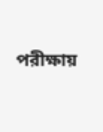পরীক্ষায়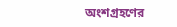অংশগ্রহণের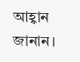আহ্বান জানান।